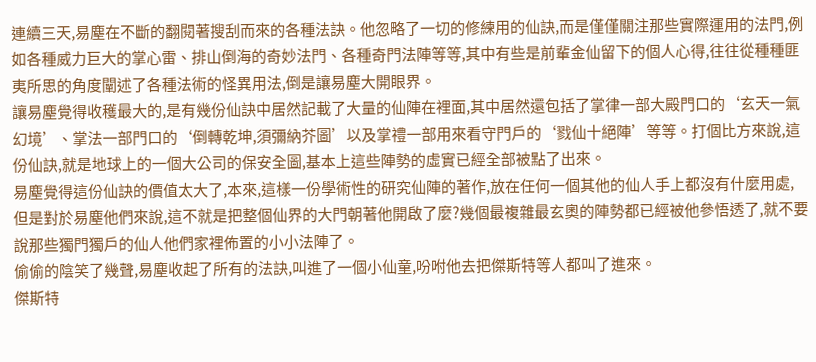連續三天,易塵在不斷的翻閱著搜刮而來的各種法訣。他忽略了一切的修練用的仙訣,而是僅僅關注那些實際運用的法門,例如各種威力巨大的掌心雷、排山倒海的奇妙法門、各種奇門法陣等等,其中有些是前輩金仙留下的個人心得,往往從種種匪夷所思的角度闡述了各種法術的怪異用法,倒是讓易塵大開眼界。
讓易塵覺得收穫最大的,是有幾份仙訣中居然記載了大量的仙陣在裡面,其中居然還包括了掌律一部大殿門口的‘玄天一氣幻境’、掌法一部門口的‘倒轉乾坤,須彌納芥圖’以及掌禮一部用來看守門戶的‘戮仙十絕陣’等等。打個比方來說,這份仙訣,就是地球上的一個大公司的保安全圖,基本上這些陣勢的虛實已經全部被點了出來。
易塵覺得這份仙訣的價值太大了,本來,這樣一份學術性的研究仙陣的著作,放在任何一個其他的仙人手上都沒有什麼用處,但是對於易塵他們來說,這不就是把整個仙界的大門朝著他開啟了麼?幾個最複雜最玄奧的陣勢都已經被他參悟透了,就不要說那些獨門獨戶的仙人他們家裡佈置的小小法陣了。
偷偷的陰笑了幾聲,易塵收起了所有的法訣,叫進了一個小仙童,吩咐他去把傑斯特等人都叫了進來。
傑斯特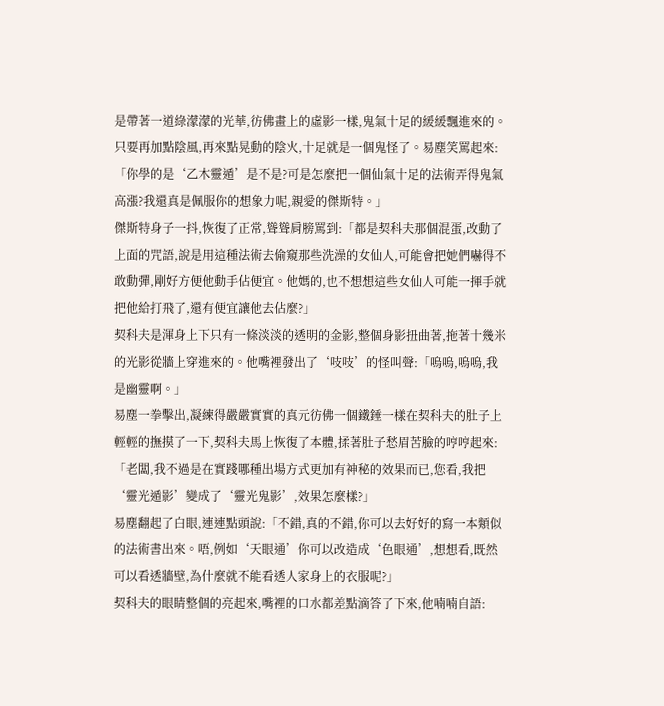是帶著一道綠濛濛的光華,彷佛畫上的虛影一樣,鬼氣十足的緩緩飄進來的。只要再加點陰風,再來點晃動的陰火,十足就是一個鬼怪了。易塵笑罵起來:「你學的是‘乙木靈遁’是不是?可是怎麼把一個仙氣十足的法術弄得鬼氣高漲?我還真是佩服你的想象力呢,親愛的傑斯特。」
傑斯特身子一抖,恢復了正常,聳聳肩膀罵到:「都是契科夫那個混蛋,改動了上面的咒語,說是用這種法術去偷窺那些洗澡的女仙人,可能會把她們嚇得不敢動彈,剛好方便他動手佔便宜。他媽的,也不想想這些女仙人可能一揮手就把他給打飛了,還有便宜讓他去佔麼?」
契科夫是渾身上下只有一條淡淡的透明的金影,整個身影扭曲著,拖著十幾米的光影從牆上穿進來的。他嘴裡發出了‘吱吱’的怪叫聲:「嗚嗚,嗚嗚,我是幽靈啊。」
易塵一拳擊出,凝練得嚴嚴實實的真元彷佛一個鐵錘一樣在契科夫的肚子上輕輕的撫摸了一下,契科夫馬上恢復了本體,揉著肚子愁眉苦臉的哼哼起來:「老闆,我不過是在實踐哪種出場方式更加有神秘的效果而已,您看,我把‘靈光遁影’變成了‘靈光鬼影’,效果怎麼樣?」
易塵翻起了白眼,連連點頭說:「不錯,真的不錯,你可以去好好的寫一本類似的法術書出來。唔,例如‘天眼通’你可以改造成‘色眼通’,想想看,既然可以看透牆壁,為什麼就不能看透人家身上的衣服呢?」
契科夫的眼睛整個的亮起來,嘴裡的口水都差點滴答了下來,他喃喃自語: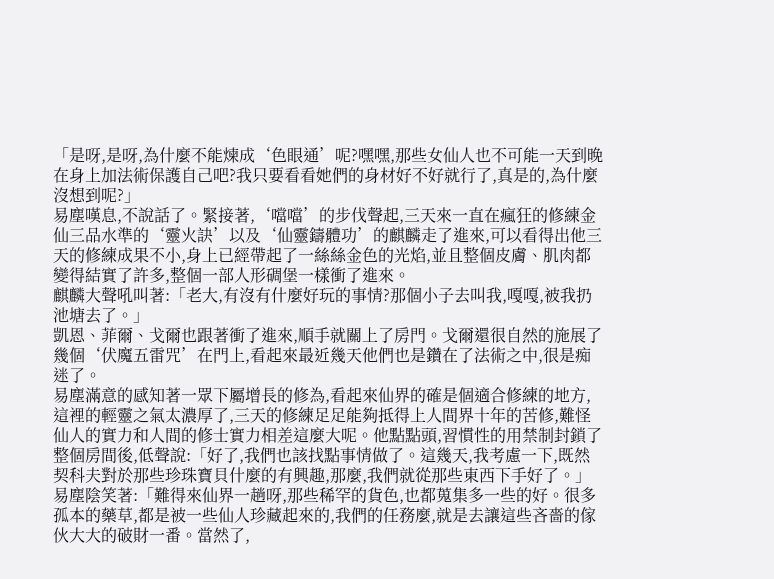「是呀,是呀,為什麼不能煉成‘色眼通’呢?嘿嘿,那些女仙人也不可能一天到晚在身上加法術保護自己吧?我只要看看她們的身材好不好就行了,真是的,為什麼沒想到呢?」
易塵嘆息,不說話了。緊接著,‘噹噹’的步伐聲起,三天來一直在瘋狂的修練金仙三品水準的‘靈火訣’以及‘仙靈鑄體功’的麒麟走了進來,可以看得出他三天的修練成果不小,身上已經帶起了一絲絲金色的光焰,並且整個皮膚、肌肉都變得結實了許多,整個一部人形碉堡一樣衝了進來。
麒麟大聲吼叫著:「老大,有沒有什麼好玩的事情?那個小子去叫我,嘎嘎,被我扔池塘去了。」
凱恩、菲爾、戈爾也跟著衝了進來,順手就關上了房門。戈爾還很自然的施展了幾個‘伏魔五雷咒’在門上,看起來最近幾天他們也是鑽在了法術之中,很是痴迷了。
易塵滿意的感知著一眾下屬增長的修為,看起來仙界的確是個適合修練的地方,這裡的輕靈之氣太濃厚了,三天的修練足足能夠抵得上人間界十年的苦修,難怪仙人的實力和人間的修士實力相差這麼大呢。他點點頭,習慣性的用禁制封鎖了整個房間後,低聲說:「好了,我們也該找點事情做了。這幾天,我考慮一下,既然契科夫對於那些珍珠寶貝什麼的有興趣,那麼,我們就從那些東西下手好了。」
易塵陰笑著:「難得來仙界一趟呀,那些稀罕的貨色,也都蒐集多一些的好。很多孤本的藥草,都是被一些仙人珍藏起來的,我們的任務麼,就是去讓這些吝嗇的傢伙大大的破財一番。當然了,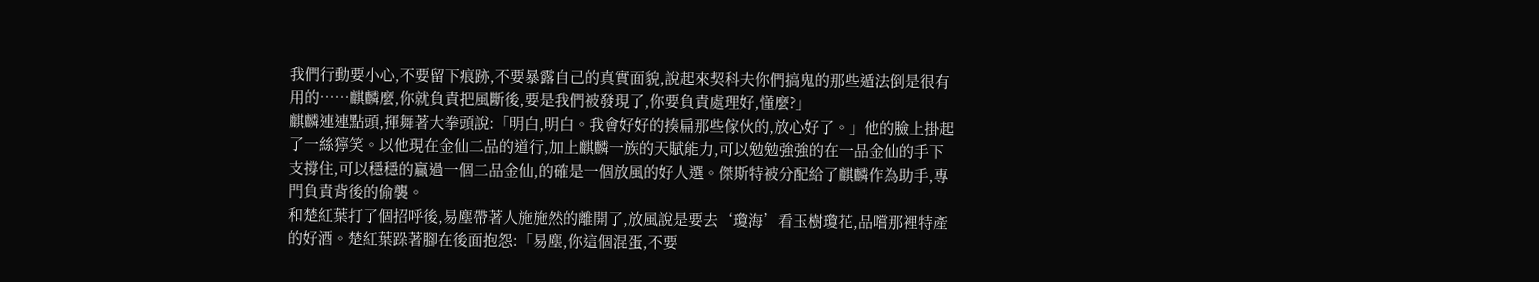我們行動要小心,不要留下痕跡,不要暴露自己的真實面貌,說起來契科夫你們搞鬼的那些遁法倒是很有用的……麒麟麼,你就負責把風斷後,要是我們被發現了,你要負責處理好,懂麼?」
麒麟連連點頭,揮舞著大拳頭說:「明白,明白。我會好好的揍扁那些傢伙的,放心好了。」他的臉上掛起了一絲獰笑。以他現在金仙二品的道行,加上麒麟一族的天賦能力,可以勉勉強強的在一品金仙的手下支撐住,可以穩穩的贏過一個二品金仙,的確是一個放風的好人選。傑斯特被分配給了麒麟作為助手,專門負責背後的偷襲。
和楚紅葉打了個招呼後,易塵帶著人施施然的離開了,放風說是要去‘瓊海’看玉樹瓊花,品嚐那裡特產的好酒。楚紅葉跺著腳在後面抱怨:「易塵,你這個混蛋,不要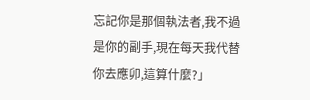忘記你是那個執法者,我不過是你的副手,現在每天我代替你去應卯,這算什麼?」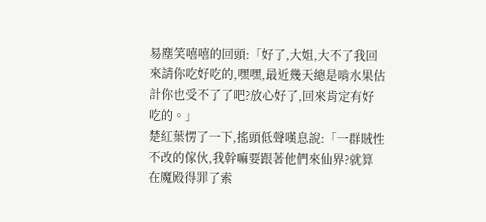易塵笑嘻嘻的回頭:「好了,大姐,大不了我回來請你吃好吃的,嘿嘿,最近幾天總是啃水果估計你也受不了了吧?放心好了,回來肯定有好吃的。」
楚紅葉愣了一下,搖頭低聲嘆息說:「一群賊性不改的傢伙,我幹嘛要跟著他們來仙界?就算在魔殿得罪了索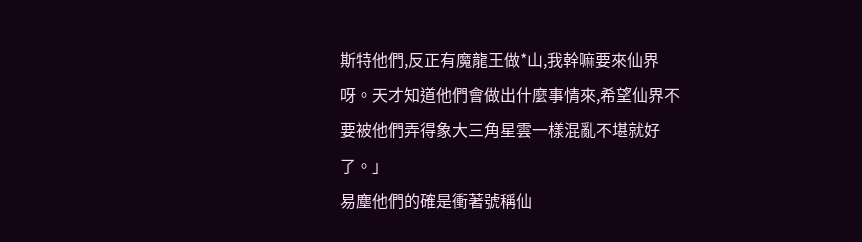斯特他們,反正有魔龍王做*山,我幹嘛要來仙界呀。天才知道他們會做出什麼事情來,希望仙界不要被他們弄得象大三角星雲一樣混亂不堪就好了。」
易塵他們的確是衝著號稱仙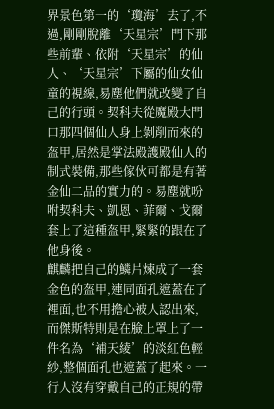界景色第一的‘瓊海’去了,不過,剛剛脫離‘天星宗’門下那些前輩、依附‘天星宗’的仙人、‘天星宗’下屬的仙女仙童的視線,易塵他們就改變了自己的行頭。契科夫從魔殿大門口那四個仙人身上剝削而來的盔甲,居然是掌法殿護殿仙人的制式裝備,那些傢伙可都是有著金仙二品的實力的。易塵就吩咐契科夫、凱恩、菲爾、戈爾套上了這種盔甲,緊緊的跟在了他身後。
麒麟把自己的鱗片煉成了一套金色的盔甲,連同面孔遮蓋在了裡面,也不用擔心被人認出來,而傑斯特則是在臉上罩上了一件名為‘補天綾’的淡紅色輕紗,整個面孔也遮蓋了起來。一行人沒有穿戴自己的正規的帶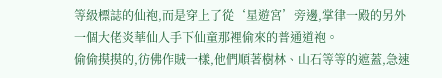等級標誌的仙袍,而是穿上了從‘星遊宮’旁邊,掌律一殿的另外一個大佬炎華仙人手下仙童那裡偷來的普通道袍。
偷偷摸摸的,彷佛作賊一樣,他們順著樹林、山石等等的遮蓋,急速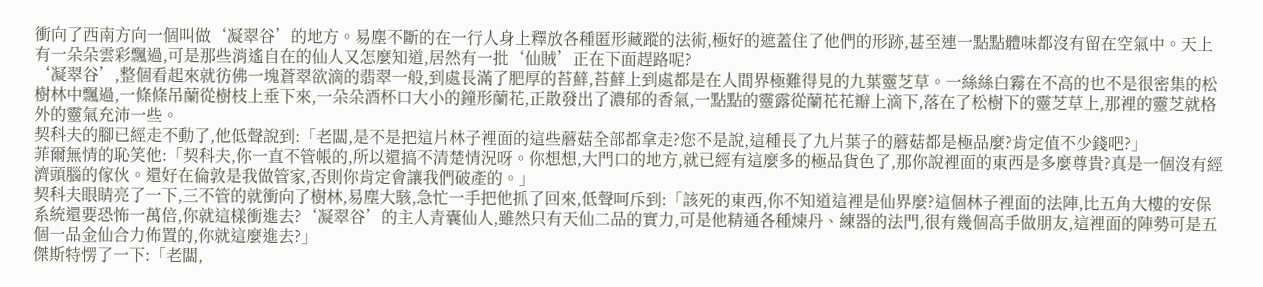衝向了西南方向一個叫做‘凝翠谷’的地方。易塵不斷的在一行人身上釋放各種匿形藏蹤的法術,極好的遮蓋住了他們的形跡,甚至連一點點體味都沒有留在空氣中。天上有一朵朵雲彩飄過,可是那些消遙自在的仙人又怎麼知道,居然有一批‘仙賊’正在下面趕路呢?
‘凝翠谷’,整個看起來就彷佛一塊蒼翠欲滴的翡翠一般,到處長滿了肥厚的苔蘚,苔蘚上到處都是在人間界極難得見的九葉靈芝草。一絲絲白霧在不高的也不是很密集的松樹林中飄過,一條條吊蘭從樹枝上垂下來,一朵朵酒杯口大小的鐘形蘭花,正散發出了濃郁的香氣,一點點的靈露從蘭花花瓣上滴下,落在了松樹下的靈芝草上,那裡的靈芝就格外的靈氣充沛一些。
契科夫的腳已經走不動了,他低聲說到:「老闆,是不是把這片林子裡面的這些蘑菇全部都拿走?您不是說,這種長了九片葉子的蘑菇都是極品麼?肯定值不少錢吧?」
菲爾無情的恥笑他:「契科夫,你一直不管帳的,所以還搞不清楚情況呀。你想想,大門口的地方,就已經有這麼多的極品貨色了,那你說裡面的東西是多麼尊貴?真是一個沒有經濟頭腦的傢伙。還好在倫敦是我做管家,否則你肯定會讓我們破產的。」
契科夫眼睛亮了一下,三不管的就衝向了樹林,易塵大駭,急忙一手把他抓了回來,低聲呵斥到:「該死的東西,你不知道這裡是仙界麼?這個林子裡面的法陣,比五角大樓的安保系統還要恐怖一萬倍,你就這樣衝進去?‘凝翠谷’的主人青囊仙人,雖然只有天仙二品的實力,可是他精通各種煉丹、練器的法門,很有幾個高手做朋友,這裡面的陣勢可是五個一品金仙合力佈置的,你就這麼進去?」
傑斯特愣了一下:「老闆,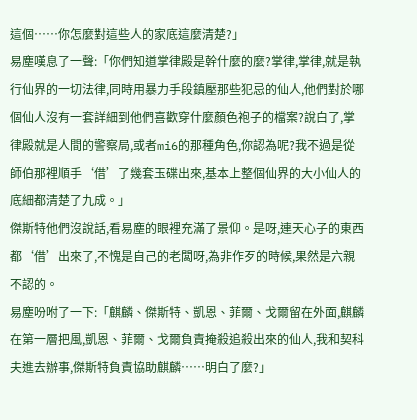這個……你怎麼對這些人的家底這麼清楚?」
易塵嘆息了一聲:「你們知道掌律殿是幹什麼的麼?掌律,掌律,就是執行仙界的一切法律,同時用暴力手段鎮壓那些犯忌的仙人,他們對於哪個仙人沒有一套詳細到他們喜歡穿什麼顏色袍子的檔案?說白了,掌律殿就是人間的警察局,或者mi6的那種角色,你認為呢?我不過是從師伯那裡順手‘借’了幾套玉碟出來,基本上整個仙界的大小仙人的底細都清楚了九成。」
傑斯特他們沒說話,看易塵的眼裡充滿了景仰。是呀,連天心子的東西都‘借’出來了,不愧是自己的老闆呀,為非作歹的時候,果然是六親不認的。
易塵吩咐了一下:「麒麟、傑斯特、凱恩、菲爾、戈爾留在外面,麒麟在第一層把風,凱恩、菲爾、戈爾負責掩殺追殺出來的仙人,我和契科夫進去辦事,傑斯特負責協助麒麟……明白了麼?」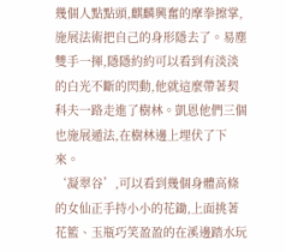幾個人點點頭,麒麟興奮的摩拳擦掌,施展法術把自己的身形隱去了。易塵雙手一揮,隱隱約約可以看到有淡淡的白光不斷的閃動,他就這麼帶著契科夫一路走進了樹林。凱恩他們三個也施展遁法,在樹林邊上埋伏了下來。
‘凝翠谷’,可以看到幾個身體高條的女仙正手持小小的花鋤,上面挑著花籃、玉瓶巧笑盈盈的在溪邊踏水玩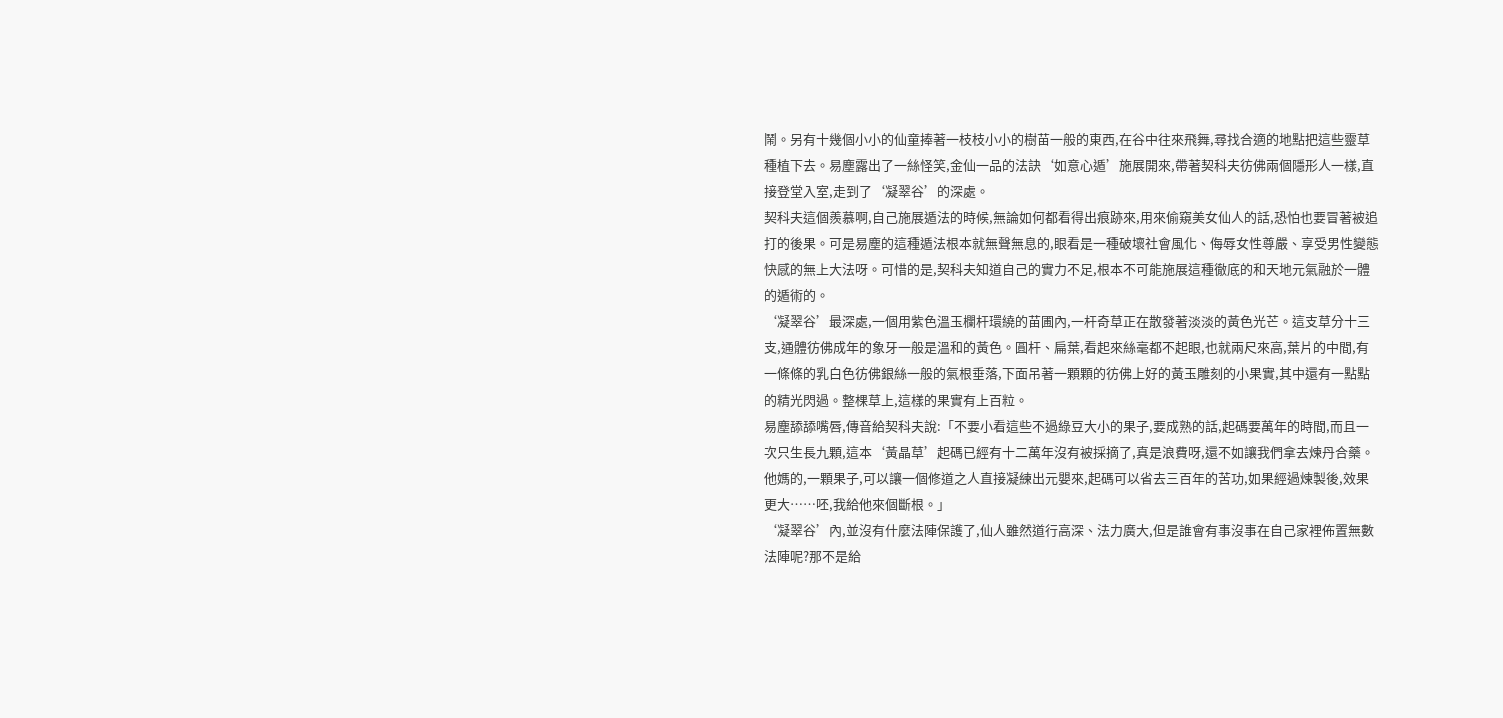鬧。另有十幾個小小的仙童捧著一枝枝小小的樹苗一般的東西,在谷中往來飛舞,尋找合適的地點把這些靈草種植下去。易塵露出了一絲怪笑,金仙一品的法訣‘如意心遁’施展開來,帶著契科夫彷佛兩個隱形人一樣,直接登堂入室,走到了‘凝翠谷’的深處。
契科夫這個羨慕啊,自己施展遁法的時候,無論如何都看得出痕跡來,用來偷窺美女仙人的話,恐怕也要冒著被追打的後果。可是易塵的這種遁法根本就無聲無息的,眼看是一種破壞社會風化、侮辱女性尊嚴、享受男性變態快感的無上大法呀。可惜的是,契科夫知道自己的實力不足,根本不可能施展這種徹底的和天地元氣融於一體的遁術的。
‘凝翠谷’最深處,一個用紫色溫玉欄杆環繞的苗圃內,一杆奇草正在散發著淡淡的黃色光芒。這支草分十三支,通體彷佛成年的象牙一般是溫和的黃色。圓杆、扁葉,看起來絲毫都不起眼,也就兩尺來高,葉片的中間,有一條條的乳白色彷佛銀絲一般的氣根垂落,下面吊著一顆顆的彷佛上好的黃玉雕刻的小果實,其中還有一點點的精光閃過。整棵草上,這樣的果實有上百粒。
易塵舔舔嘴唇,傳音給契科夫說:「不要小看這些不過綠豆大小的果子,要成熟的話,起碼要萬年的時間,而且一次只生長九顆,這本‘黃晶草’起碼已經有十二萬年沒有被採摘了,真是浪費呀,還不如讓我們拿去煉丹合藥。他媽的,一顆果子,可以讓一個修道之人直接凝練出元嬰來,起碼可以省去三百年的苦功,如果經過煉製後,效果更大……呸,我給他來個斷根。」
‘凝翠谷’內,並沒有什麼法陣保護了,仙人雖然道行高深、法力廣大,但是誰會有事沒事在自己家裡佈置無數法陣呢?那不是給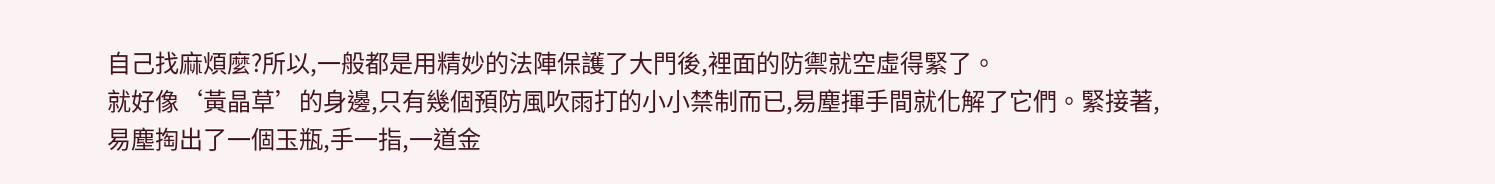自己找麻煩麼?所以,一般都是用精妙的法陣保護了大門後,裡面的防禦就空虛得緊了。
就好像‘黃晶草’的身邊,只有幾個預防風吹雨打的小小禁制而已,易塵揮手間就化解了它們。緊接著,易塵掏出了一個玉瓶,手一指,一道金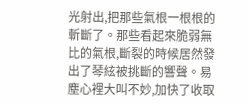光射出,把那些氣根一根根的斬斷了。那些看起來脆弱無比的氣根,斷裂的時候居然發出了琴絃被挑斷的響聲。易塵心裡大叫不妙,加快了收取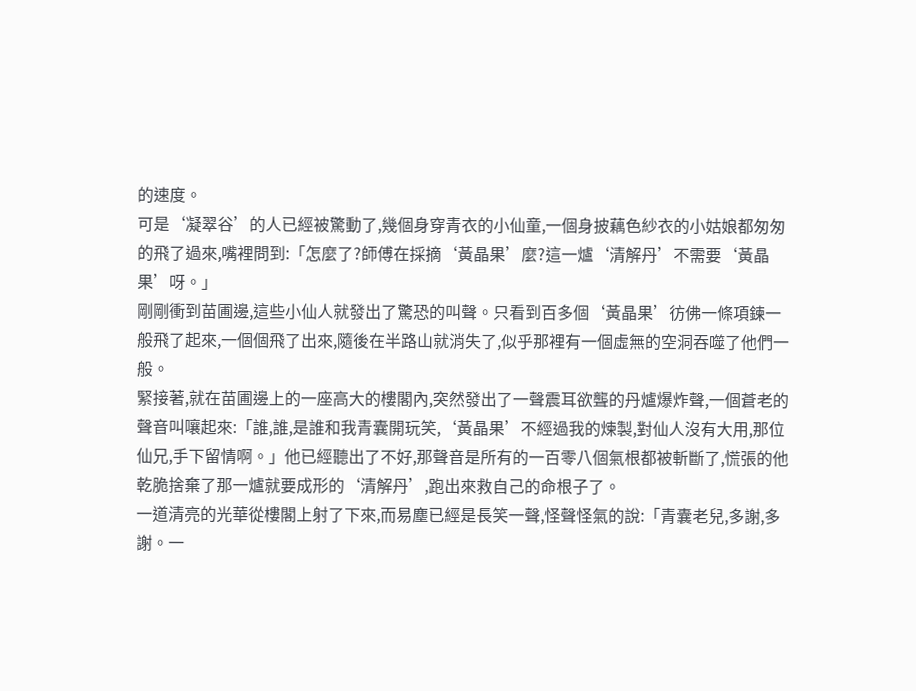的速度。
可是‘凝翠谷’的人已經被驚動了,幾個身穿青衣的小仙童,一個身披藕色紗衣的小姑娘都匆匆的飛了過來,嘴裡問到:「怎麼了?師傅在採摘‘黃晶果’麼?這一爐‘清解丹’不需要‘黃晶果’呀。」
剛剛衝到苗圃邊,這些小仙人就發出了驚恐的叫聲。只看到百多個‘黃晶果’彷佛一條項鍊一般飛了起來,一個個飛了出來,隨後在半路山就消失了,似乎那裡有一個虛無的空洞吞噬了他們一般。
緊接著,就在苗圃邊上的一座高大的樓閣內,突然發出了一聲震耳欲聾的丹爐爆炸聲,一個蒼老的聲音叫嚷起來:「誰,誰,是誰和我青囊開玩笑,‘黃晶果’不經過我的煉製,對仙人沒有大用,那位仙兄,手下留情啊。」他已經聽出了不好,那聲音是所有的一百零八個氣根都被斬斷了,慌張的他乾脆捨棄了那一爐就要成形的‘清解丹’,跑出來救自己的命根子了。
一道清亮的光華從樓閣上射了下來,而易塵已經是長笑一聲,怪聲怪氣的說:「青囊老兒,多謝,多謝。一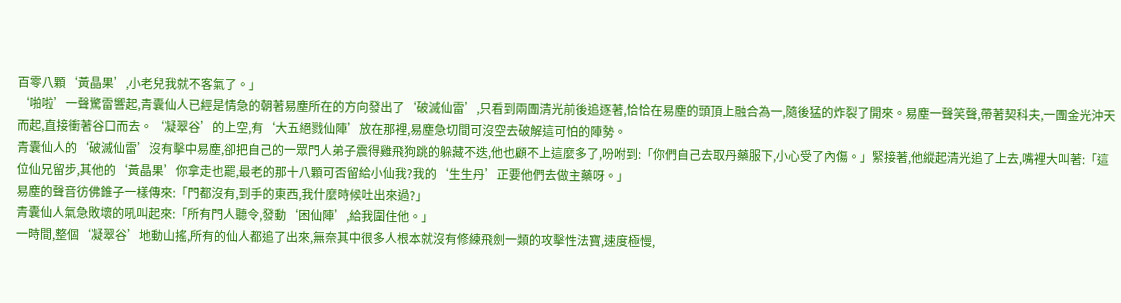百零八顆‘黃晶果’,小老兒我就不客氣了。」
‘啪啦’一聲驚雷響起,青囊仙人已經是情急的朝著易塵所在的方向發出了‘破滅仙雷’,只看到兩團清光前後追逐著,恰恰在易塵的頭頂上融合為一,隨後猛的炸裂了開來。易塵一聲笑聲,帶著契科夫,一團金光沖天而起,直接衝著谷口而去。‘凝翠谷’的上空,有‘大五絕戮仙陣’放在那裡,易塵急切間可沒空去破解這可怕的陣勢。
青囊仙人的‘破滅仙雷’沒有擊中易塵,卻把自己的一眾門人弟子震得雞飛狗跳的躲藏不迭,他也顧不上這麼多了,吩咐到:「你們自己去取丹藥服下,小心受了內傷。」緊接著,他縱起清光追了上去,嘴裡大叫著:「這位仙兄留步,其他的‘黃晶果’你拿走也罷,最老的那十八顆可否留給小仙我?我的‘生生丹’正要他們去做主藥呀。」
易塵的聲音彷佛錐子一樣傳來:「門都沒有,到手的東西,我什麼時候吐出來過?」
青囊仙人氣急敗壞的吼叫起來:「所有門人聽令,發動‘困仙陣’,給我圍住他。」
一時間,整個‘凝翠谷’地動山搖,所有的仙人都追了出來,無奈其中很多人根本就沒有修練飛劍一類的攻擊性法寶,速度極慢,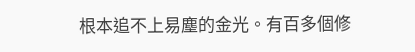根本追不上易塵的金光。有百多個修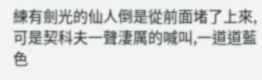練有劍光的仙人倒是從前面堵了上來,可是契科夫一聲淒厲的喊叫,一道道藍色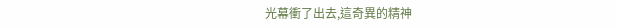光幕衝了出去,這奇異的精神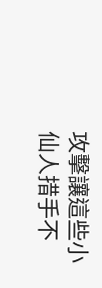攻擊讓這些小仙人措手不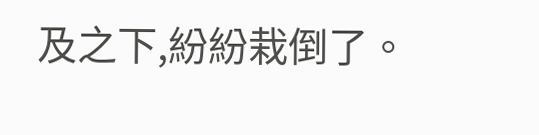及之下,紛紛栽倒了。